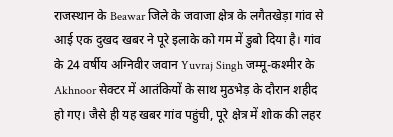राजस्थान के Beawar जिले के जवाजा क्षेत्र के लगैतखेड़ा गांव से आई एक दुखद खबर ने पूरे इलाके को गम में डुबो दिया है। गांव के 24 वर्षीय अग्निवीर जवान Yuvraj Singh जम्मू-कश्मीर के Akhnoor सेक्टर में आतंकियों के साथ मुठभेड़ के दौरान शहीद हो गए। जैसे ही यह खबर गांव पहुंची, पूरे क्षेत्र में शोक की लहर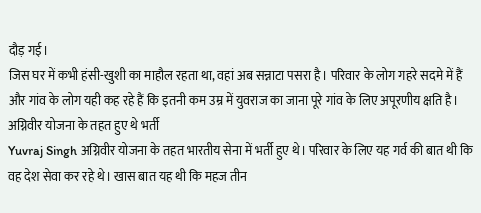दौड़ गई।
जिस घर में कभी हंसी-खुशी का माहौल रहता था, वहां अब सन्नाटा पसरा है। परिवार के लोग गहरे सदमे में हैं और गांव के लोग यही कह रहे हैं कि इतनी कम उम्र में युवराज का जाना पूरे गांव के लिए अपूरणीय क्षति है।
अग्निवीर योजना के तहत हुए थे भर्ती
Yuvraj Singh अग्निवीर योजना के तहत भारतीय सेना में भर्ती हुए थे। परिवार के लिए यह गर्व की बात थी कि वह देश सेवा कर रहे थे। खास बात यह थी कि महज तीन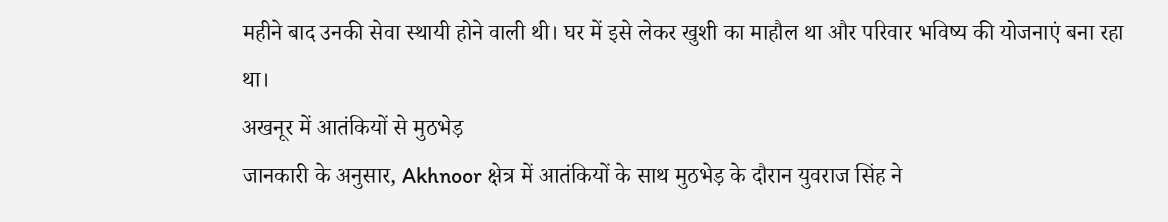महीने बाद उनकी सेवा स्थायी होने वाली थी। घर में इसे लेकर खुशी का माहौल था और परिवार भविष्य की योजनाएं बना रहा था।
अखनूर में आतंकियों से मुठभेड़
जानकारी के अनुसार, Akhnoor क्षेत्र में आतंकियों के साथ मुठभेड़ के दौरान युवराज सिंह ने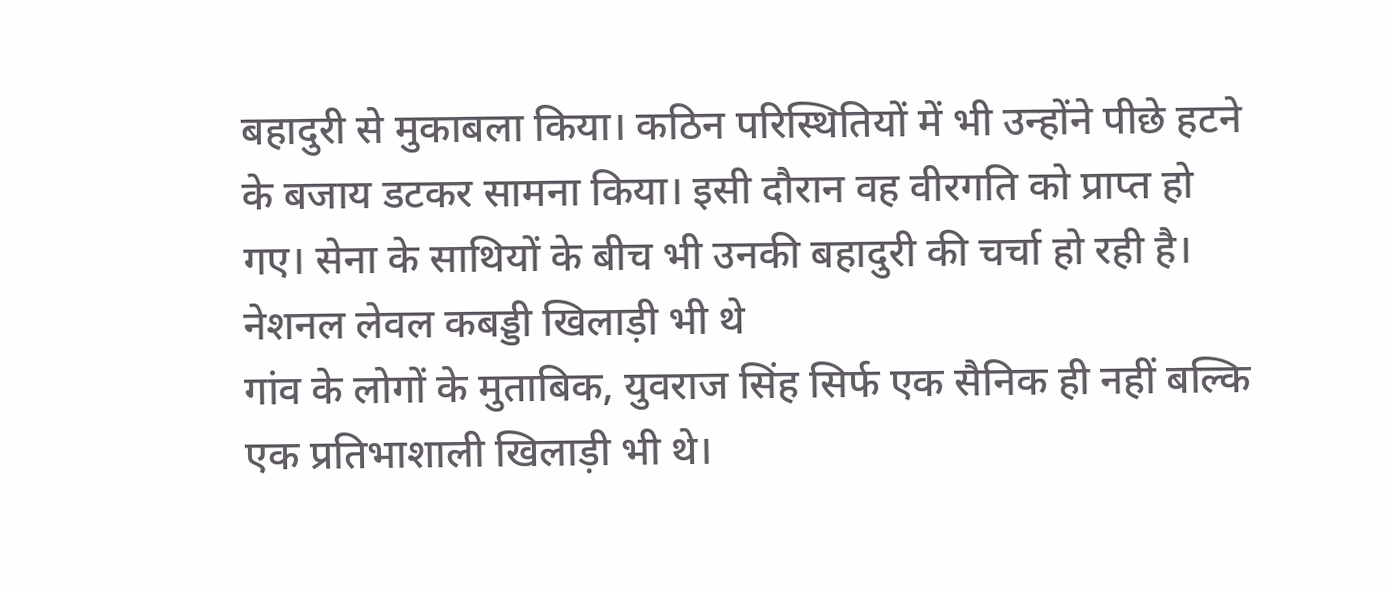बहादुरी से मुकाबला किया। कठिन परिस्थितियों में भी उन्होंने पीछे हटने के बजाय डटकर सामना किया। इसी दौरान वह वीरगति को प्राप्त हो गए। सेना के साथियों के बीच भी उनकी बहादुरी की चर्चा हो रही है।
नेशनल लेवल कबड्डी खिलाड़ी भी थे
गांव के लोगों के मुताबिक, युवराज सिंह सिर्फ एक सैनिक ही नहीं बल्कि एक प्रतिभाशाली खिलाड़ी भी थे।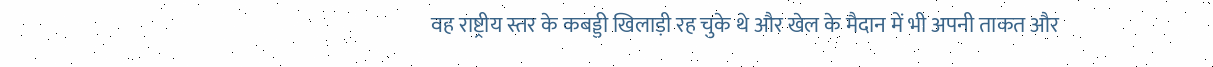वह राष्ट्रीय स्तर के कबड्डी खिलाड़ी रह चुके थे और खेल के मैदान में भी अपनी ताकत और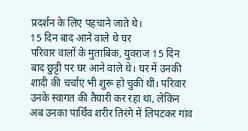प्रदर्शन के लिए पहचाने जाते थे।
15 दिन बाद आने वाले थे घर
परिवार वालों के मुताबिक, युवराज 15 दिन बाद छुट्टी पर घर आने वाले थे। घर में उनकी शादी की चर्चाएं भी शुरू हो चुकी थीं। परिवार उनके स्वागत की तैयारी कर रहा था, लेकिन अब उनका पार्थिव शरीर तिरंगे में लिपटकर गांव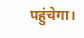पहुंचेगा।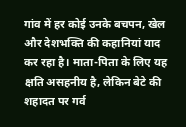गांव में हर कोई उनके बचपन, खेल और देशभक्ति की कहानियां याद कर रहा है। माता-पिता के लिए यह क्षति असहनीय है, लेकिन बेटे की शहादत पर गर्व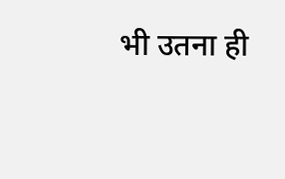भी उतना ही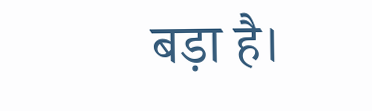बड़ा है।